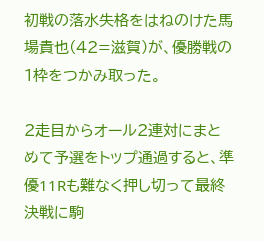初戦の落水失格をはねのけた馬場貴也(42=滋賀)が、優勝戦の1枠をつかみ取った。

2走目からオール2連対にまとめて予選をトップ通過すると、準優11Rも難なく押し切って最終決戦に駒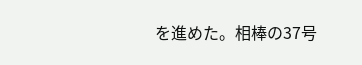を進めた。相棒の37号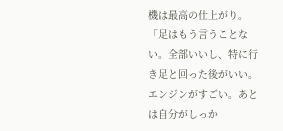機は最高の仕上がり。「足はもう言うことない。全部いいし、特に行き足と回った後がいい。エンジンがすごい。あとは自分がしっか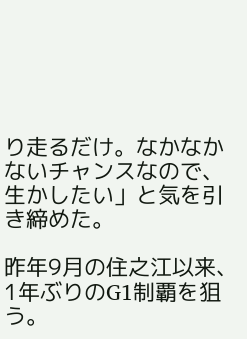り走るだけ。なかなかないチャンスなので、生かしたい」と気を引き締めた。

昨年9月の住之江以来、1年ぶりのG1制覇を狙う。